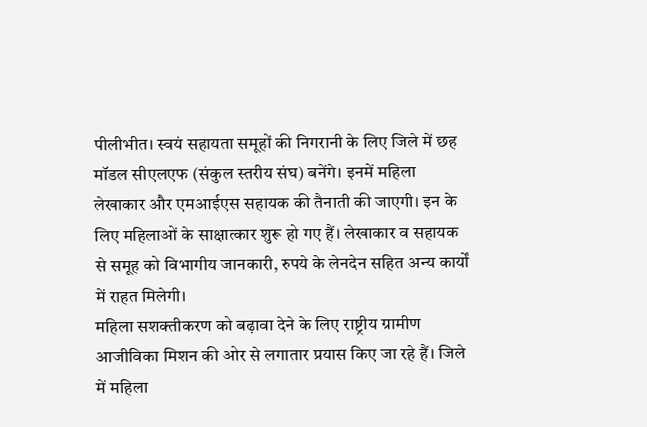पीलीभीत। स्वयं सहायता समूहों की निगरानी के लिए जिले में छह मॉडल सीएलएफ (संकुल स्तरीय संघ) बनेंगे। इनमें महिला लेखाकार और एमआईएस सहायक की तैनाती की जाएगी। इन के लिए महिलाओं के साक्षात्कार शुरू हो गए हैं। लेखाकार व सहायक से समूह को विभागीय जानकारी, रुपये के लेनदेन सहित अन्य कार्यों में राहत मिलेगी।
महिला सशक्तीकरण को बढ़ावा देने के लिए राष्ट्रीय ग्रामीण आजीविका मिशन की ओर से लगातार प्रयास किए जा रहे हैं। जिले में महिला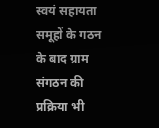स्वयं सहायता समूहों के गठन के बाद ग्राम संगठन की प्रक्रिया भी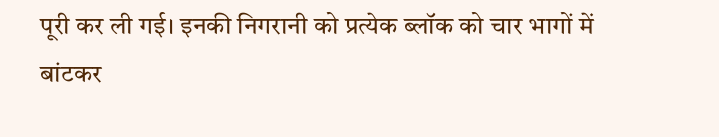पूरी कर ली गई। इनकी निगरानी को प्रत्येक ब्लॉक को चार भागों में बांटकर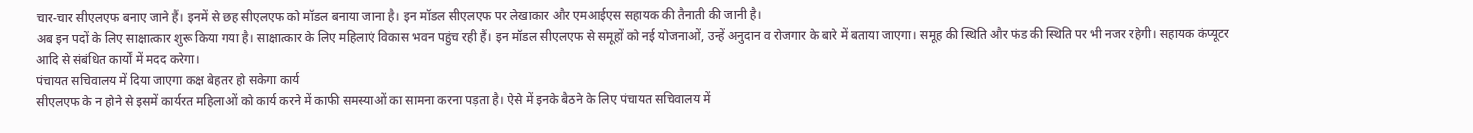चार-चार सीएलएफ बनाए जाने हैं। इनमें से छह सीएलएफ को मॉडल बनाया जाना है। इन मॉडल सीएलएफ पर लेखाकार और एमआईएस सहायक की तैनाती की जानी है।
अब इन पदों के लिए साक्षात्कार शुरू किया गया है। साक्षात्कार के लिए महिलाएं विकास भवन पहुंच रही हैं। इन मॉडल सीएलएफ से समूहों को नई योजनाओं, उन्हें अनुदान व रोजगार के बारे में बताया जाएगा। समूह की स्थिति और फंड की स्थिति पर भी नजर रहेगी। सहायक कंप्यूटर आदि से संबंधित कार्यों में मदद करेगा।
पंचायत सचिवालय में दिया जाएगा कक्ष बेहतर हो सकेगा कार्य
सीएलएफ के न होने से इसमें कार्यरत महिलाओं को कार्य करने में काफी समस्याओं का सामना करना पड़ता है। ऐसे में इनके बैठने के लिए पंचायत सचिवालय में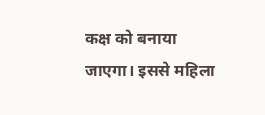कक्ष को बनाया जाएगा। इससे महिला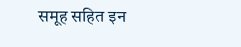समूह सहित इन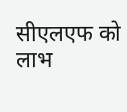सीएलएफ को लाभ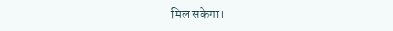मिल सकेगा।